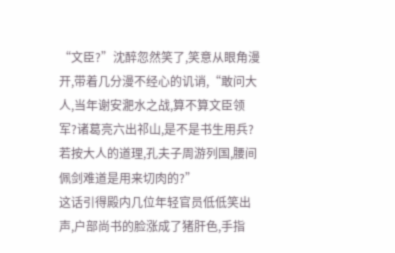“文臣?”沈醉忽然笑了,笑意从眼角漫开,带着几分漫不经心的讥诮,“敢问大人,当年谢安淝水之战,算不算文臣领军?诸葛亮六出祁山,是不是书生用兵?若按大人的道理,孔夫子周游列国,腰间佩剑难道是用来切肉的?”
这话引得殿内几位年轻官员低低笑出声,户部尚书的脸涨成了猪肝色,手指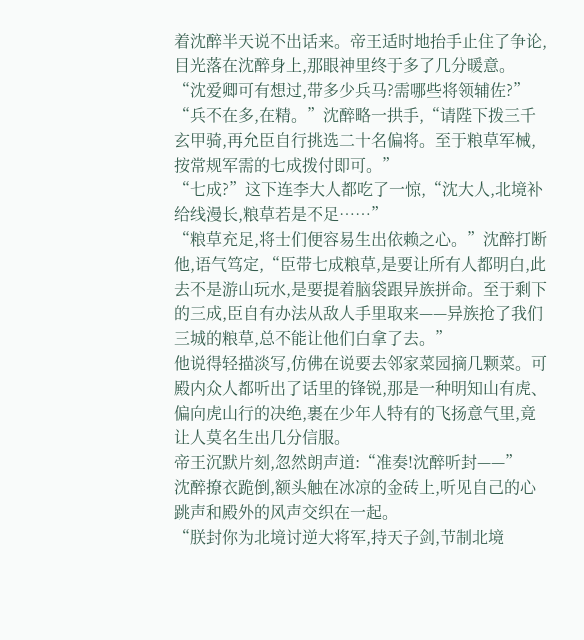着沈醉半天说不出话来。帝王适时地抬手止住了争论,目光落在沈醉身上,那眼神里终于多了几分暖意。
“沈爱卿可有想过,带多少兵马?需哪些将领辅佐?”
“兵不在多,在精。”沈醉略一拱手,“请陛下拨三千玄甲骑,再允臣自行挑选二十名偏将。至于粮草军械,按常规军需的七成拨付即可。”
“七成?”这下连李大人都吃了一惊,“沈大人,北境补给线漫长,粮草若是不足……”
“粮草充足,将士们便容易生出依赖之心。”沈醉打断他,语气笃定,“臣带七成粮草,是要让所有人都明白,此去不是游山玩水,是要提着脑袋跟异族拼命。至于剩下的三成,臣自有办法从敌人手里取来——异族抢了我们三城的粮草,总不能让他们白拿了去。”
他说得轻描淡写,仿佛在说要去邻家菜园摘几颗菜。可殿内众人都听出了话里的锋锐,那是一种明知山有虎、偏向虎山行的决绝,裹在少年人特有的飞扬意气里,竟让人莫名生出几分信服。
帝王沉默片刻,忽然朗声道:“准奏!沈醉听封——”
沈醉撩衣跪倒,额头触在冰凉的金砖上,听见自己的心跳声和殿外的风声交织在一起。
“朕封你为北境讨逆大将军,持天子剑,节制北境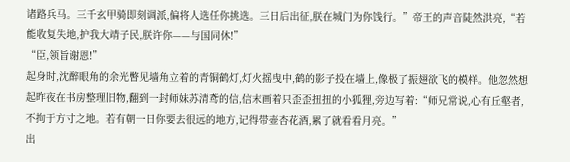诸路兵马。三千玄甲骑即刻调派,偏将人选任你挑选。三日后出征,朕在城门为你饯行。”帝王的声音陡然洪亮,“若能收复失地,护我大靖子民,朕许你——与国同休!”
“臣,领旨谢恩!”
起身时,沈醉眼角的余光瞥见墙角立着的青铜鹤灯,灯火摇曳中,鹤的影子投在墙上,像极了振翅欲飞的模样。他忽然想起昨夜在书房整理旧物,翻到一封师妹苏清鸢的信,信末画着只歪歪扭扭的小狐狸,旁边写着:“师兄常说,心有丘壑者,不拘于方寸之地。若有朝一日你要去很远的地方,记得带壶杏花酒,累了就看看月亮。”
出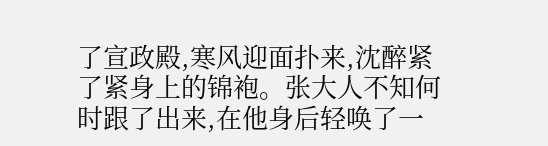了宣政殿,寒风迎面扑来,沈醉紧了紧身上的锦袍。张大人不知何时跟了出来,在他身后轻唤了一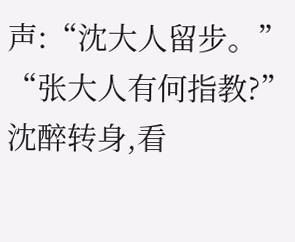声:“沈大人留步。”
“张大人有何指教?”沈醉转身,看